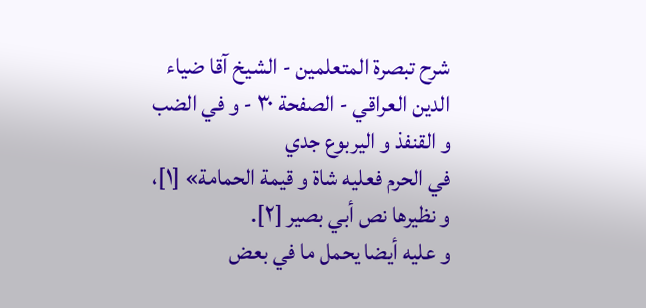شرح تبصرة المتعلمين - الشيخ آقا ضياء الدين العراقي - الصفحة ٣٠ - و في الضب و القنفذ و اليربوع جدي
في الحرم فعليه شاة و قيمة الحمامة» [١]، و نظيرها نص أبي بصير [٢].
و عليه أيضا يحمل ما في بعض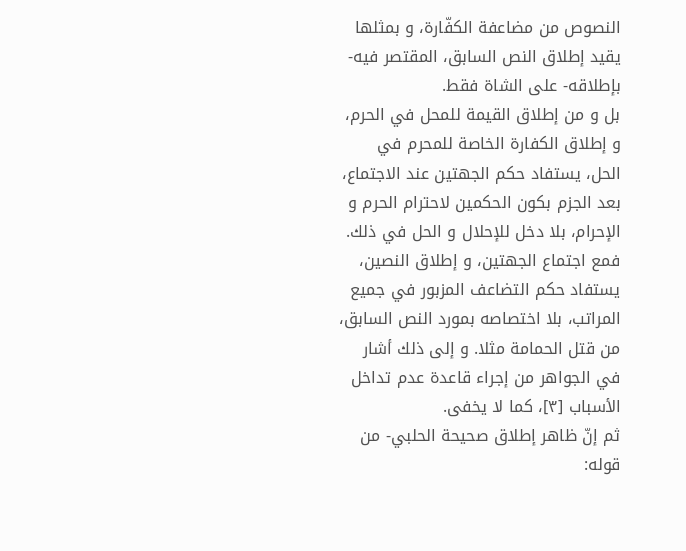النصوص من مضاعفة الكفّارة، و بمثلها يقيد إطلاق النص السابق، المقتصر فيه- بإطلاقه- على الشاة فقط.
بل و من إطلاق القيمة للمحل في الحرم، و إطلاق الكفارة الخاصة للمحرم في الحل، يستفاد حكم الجهتين عند الاجتماع، بعد الجزم بكون الحكمين لاحترام الحرم و الإحرام، بلا دخل للإحلال و الحل في ذلك. فمع اجتماع الجهتين، و إطلاق النصين، يستفاد حكم التضاعف المزبور في جميع المراتب، بلا اختصاصه بمورد النص السابق، من قتل الحمامة مثلا. و إلى ذلك أشار في الجواهر من إجراء قاعدة عدم تداخل الأسباب [٣]، كما لا يخفى.
ثم إنّ ظاهر إطلاق صحيحة الحلبي- من قوله: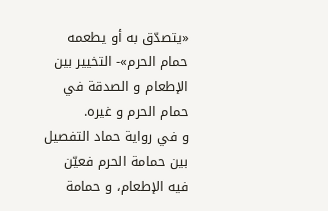«يتصدّق به أو يطعمه حمام الحرم»- التخيير بين الإطعام و الصدقة في حمام الحرم و غيره.
و في رواية حماد التفصيل بين حمامة الحرم فعيّن فيه الإطعام، و حمامة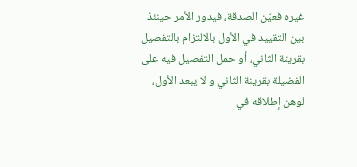غيره فعيّن الصدقة، فيدور الأمر حينئذ بين التقييد في الأول بالالتزام بالتفصيل بقرينة الثاني، أو حمل التفصيل فيه على الفضيلة بقرينة الثاني و لا يبعد الأول، لوهن إطلاقه في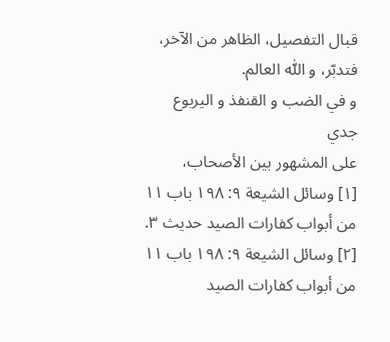قبال التفصيل، الظاهر من الآخر، فتدبّر، و اللّٰه العالم.
و في الضب و القنفذ و اليربوع جدي
على المشهور بين الأصحاب،
[١] وسائل الشيعة ٩: ١٩٨ باب ١١ من أبواب كفارات الصيد حديث ٣.
[٢] وسائل الشيعة ٩: ١٩٨ باب ١١ من أبواب كفارات الصيد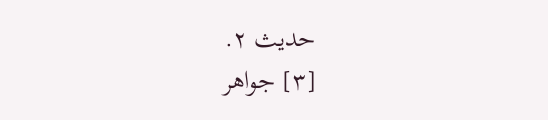حديث ٢.
[٣] جواهر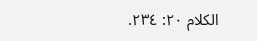الكلام ٢٠: ٢٣٤.